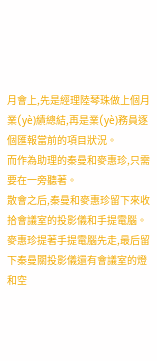月會上,先是經理陸琴珠做上個月業(yè)績總結,再是業(yè)務員逐個匯報當前的項目狀況。
而作為助理的秦曼和麥惠珍,只需要在一旁聽著。
散會之后,秦曼和麥惠珍留下來收拾會議室的投影儀和手提電腦。麥惠珍提著手提電腦先走,最后留下秦曼關投影儀還有會議室的燈和空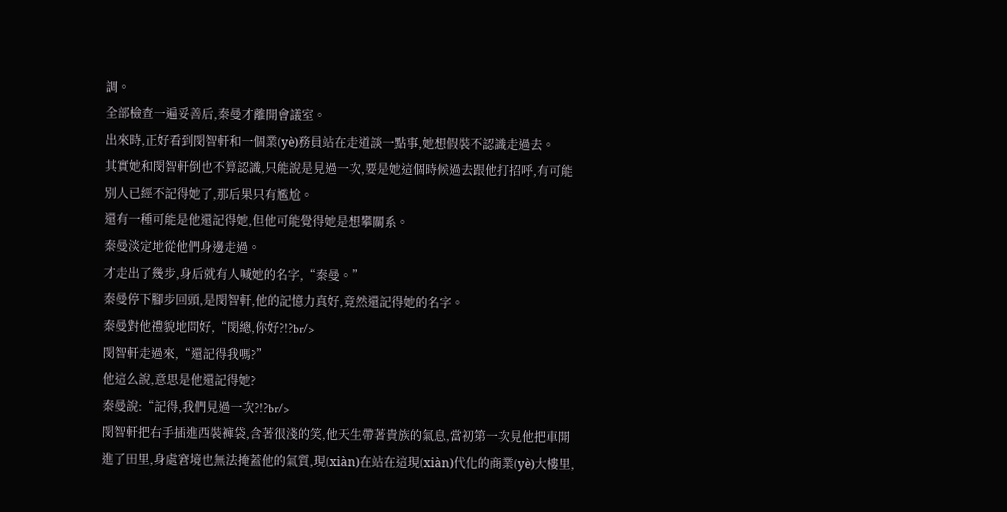調。
全部檢查一遍妥善后,秦曼才離開會議室。
出來時,正好看到閔智軒和一個業(yè)務員站在走道談一點事,她想假裝不認識走過去。
其實她和閔智軒倒也不算認識,只能說是見過一次,要是她這個時候過去跟他打招呼,有可能別人已經不記得她了,那后果只有尷尬。
還有一種可能是他還記得她,但他可能覺得她是想攀關系。
秦曼淡定地從他們身邊走過。
才走出了幾步,身后就有人喊她的名字,“秦曼。”
秦曼停下腳步回頭,是閔智軒,他的記憶力真好,竟然還記得她的名字。
秦曼對他禮貌地問好,“閔總,你好?!?br/>
閔智軒走過來,“還記得我嗎?”
他這么說,意思是他還記得她?
秦曼說:“記得,我們見過一次?!?br/>
閔智軒把右手插進西裝褲袋,含著很淺的笑,他天生帶著貴族的氣息,當初第一次見他把車開進了田里,身處窘境也無法掩蓋他的氣質,現(xiàn)在站在這現(xiàn)代化的商業(yè)大樓里,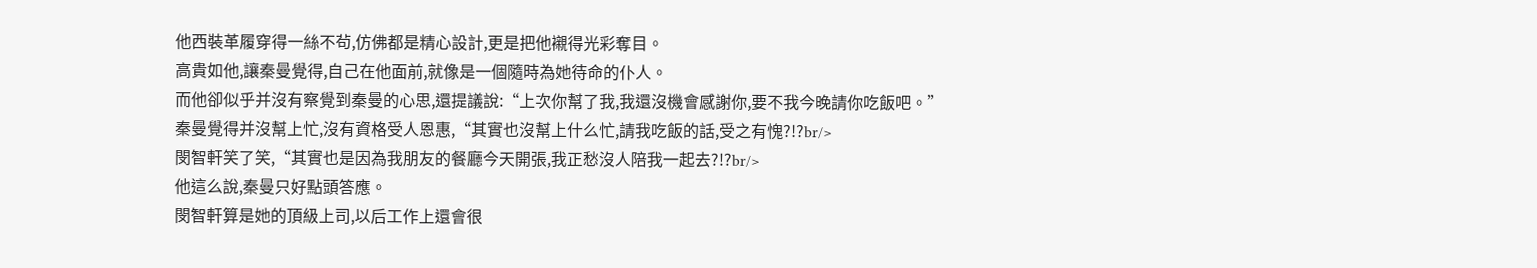他西裝革履穿得一絲不茍,仿佛都是精心設計,更是把他襯得光彩奪目。
高貴如他,讓秦曼覺得,自己在他面前,就像是一個隨時為她待命的仆人。
而他卻似乎并沒有察覺到秦曼的心思,還提議說:“上次你幫了我,我還沒機會感謝你,要不我今晚請你吃飯吧。”
秦曼覺得并沒幫上忙,沒有資格受人恩惠,“其實也沒幫上什么忙,請我吃飯的話,受之有愧?!?br/>
閔智軒笑了笑,“其實也是因為我朋友的餐廳今天開張,我正愁沒人陪我一起去?!?br/>
他這么說,秦曼只好點頭答應。
閔智軒算是她的頂級上司,以后工作上還會很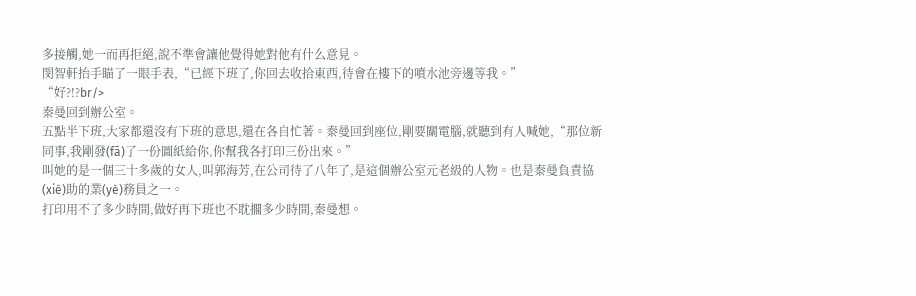多接觸,她一而再拒絕,說不準會讓他覺得她對他有什么意見。
閔智軒抬手瞄了一眼手表,“已經下班了,你回去收拾東西,待會在樓下的噴水池旁邊等我。”
“好?!?br/>
秦曼回到辦公室。
五點半下班,大家都還沒有下班的意思,還在各自忙著。秦曼回到座位,剛要關電腦,就聽到有人喊她,“那位新同事,我剛發(fā)了一份圖紙給你,你幫我各打印三份出來。”
叫她的是一個三十多歲的女人,叫郭海芳,在公司待了八年了,是這個辦公室元老級的人物。也是秦曼負責協(xié)助的業(yè)務員之一。
打印用不了多少時間,做好再下班也不耽擱多少時間,秦曼想。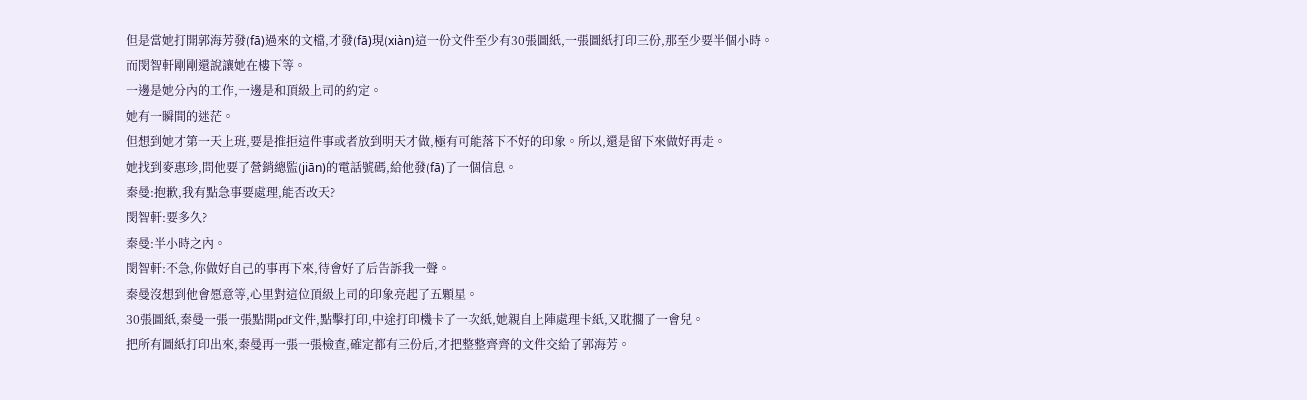但是當她打開郭海芳發(fā)過來的文檔,才發(fā)現(xiàn)這一份文件至少有30張圖紙,一張圖紙打印三份,那至少要半個小時。
而閔智軒剛剛還說讓她在樓下等。
一邊是她分內的工作,一邊是和頂級上司的約定。
她有一瞬間的迷茫。
但想到她才第一天上班,要是推拒這件事或者放到明天才做,極有可能落下不好的印象。所以,還是留下來做好再走。
她找到麥惠珍,問他要了營銷總監(jiān)的電話號碼,給他發(fā)了一個信息。
秦曼:抱歉,我有點急事要處理,能否改天?
閔智軒:要多久?
秦曼:半小時之內。
閔智軒:不急,你做好自己的事再下來,待會好了后告訴我一聲。
秦曼沒想到他會愿意等,心里對這位頂級上司的印象亮起了五顆星。
30張圖紙,秦曼一張一張點開pdf文件,點擊打印,中途打印機卡了一次紙,她親自上陣處理卡紙,又耽擱了一會兒。
把所有圖紙打印出來,秦曼再一張一張檢查,確定都有三份后,才把整整齊齊的文件交給了郭海芳。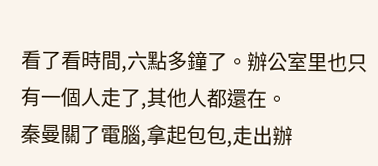看了看時間,六點多鐘了。辦公室里也只有一個人走了,其他人都還在。
秦曼關了電腦,拿起包包,走出辦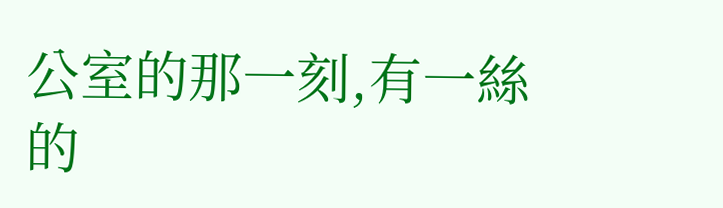公室的那一刻,有一絲的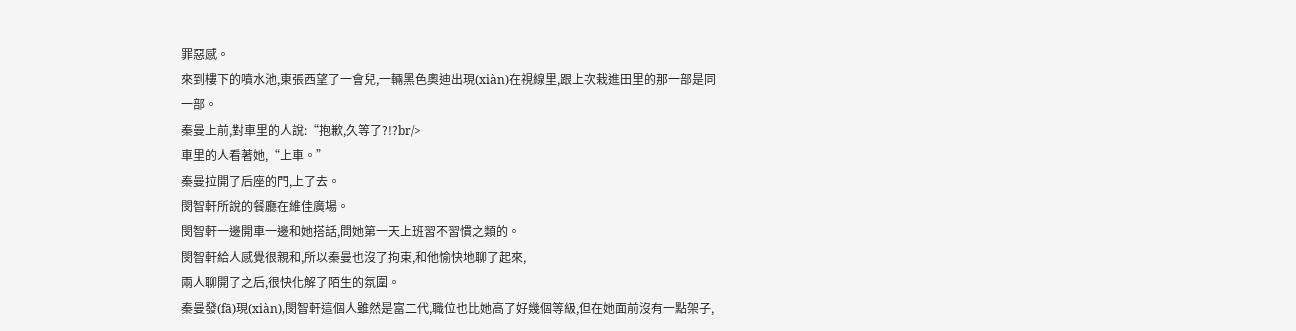罪惡感。
來到樓下的噴水池,東張西望了一會兒,一輛黑色奧迪出現(xiàn)在視線里,跟上次栽進田里的那一部是同一部。
秦曼上前,對車里的人說:“抱歉,久等了?!?br/>
車里的人看著她,“上車。”
秦曼拉開了后座的門,上了去。
閔智軒所說的餐廳在維佳廣場。
閔智軒一邊開車一邊和她搭話,問她第一天上班習不習慣之類的。
閔智軒給人感覺很親和,所以秦曼也沒了拘束,和他愉快地聊了起來,
兩人聊開了之后,很快化解了陌生的氛圍。
秦曼發(fā)現(xiàn),閔智軒這個人雖然是富二代,職位也比她高了好幾個等級,但在她面前沒有一點架子,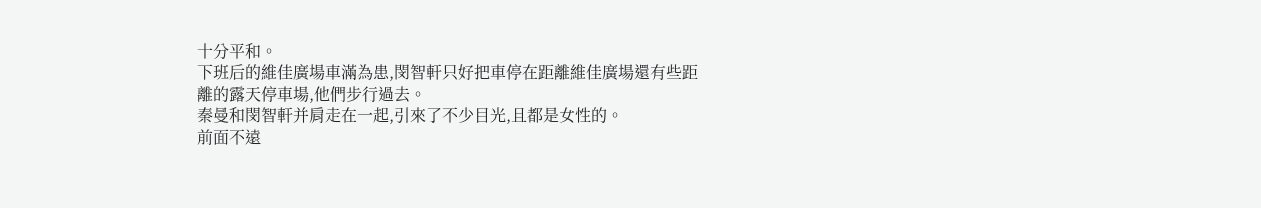十分平和。
下班后的維佳廣場車滿為患,閔智軒只好把車停在距離維佳廣場還有些距離的露天停車場,他們步行過去。
秦曼和閔智軒并肩走在一起,引來了不少目光,且都是女性的。
前面不遠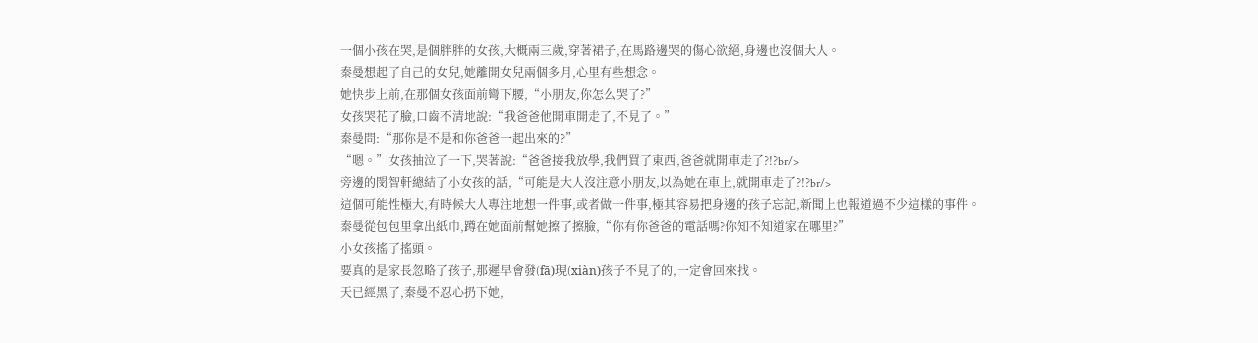一個小孩在哭,是個胖胖的女孩,大概兩三歲,穿著裙子,在馬路邊哭的傷心欲絕,身邊也沒個大人。
秦曼想起了自己的女兒,她離開女兒兩個多月,心里有些想念。
她快步上前,在那個女孩面前彎下腰,“小朋友,你怎么哭了?”
女孩哭花了臉,口齒不清地說:“我爸爸他開車開走了,不見了。”
秦曼問:“那你是不是和你爸爸一起出來的?”
“嗯。”女孩抽泣了一下,哭著說:“爸爸接我放學,我們買了東西,爸爸就開車走了?!?br/>
旁邊的閔智軒總結了小女孩的話,“可能是大人沒注意小朋友,以為她在車上,就開車走了?!?br/>
這個可能性極大,有時候大人專注地想一件事,或者做一件事,極其容易把身邊的孩子忘記,新聞上也報道過不少這樣的事件。
秦曼從包包里拿出紙巾,蹲在她面前幫她擦了擦臉,“你有你爸爸的電話嗎?你知不知道家在哪里?”
小女孩搖了搖頭。
要真的是家長忽略了孩子,那遲早會發(fā)現(xiàn)孩子不見了的,一定會回來找。
天已經黑了,秦曼不忍心扔下她,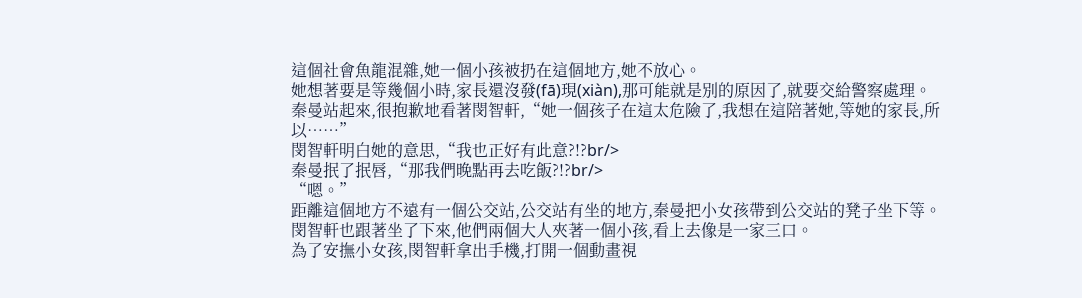這個社會魚龍混雜,她一個小孩被扔在這個地方,她不放心。
她想著要是等幾個小時,家長還沒發(fā)現(xiàn),那可能就是別的原因了,就要交給警察處理。
秦曼站起來,很抱歉地看著閔智軒,“她一個孩子在這太危險了,我想在這陪著她,等她的家長,所以……”
閔智軒明白她的意思,“我也正好有此意?!?br/>
秦曼抿了抿唇,“那我們晚點再去吃飯?!?br/>
“嗯。”
距離這個地方不遠有一個公交站,公交站有坐的地方,秦曼把小女孩帶到公交站的凳子坐下等。
閔智軒也跟著坐了下來,他們兩個大人夾著一個小孩,看上去像是一家三口。
為了安撫小女孩,閔智軒拿出手機,打開一個動畫視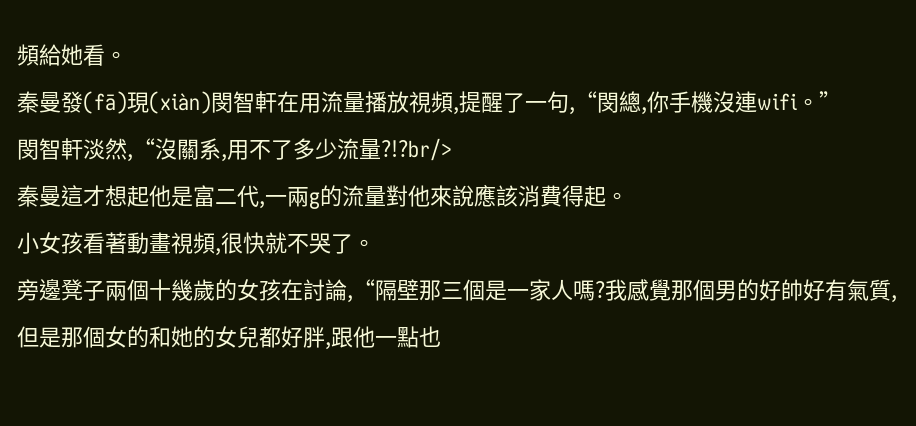頻給她看。
秦曼發(fā)現(xiàn)閔智軒在用流量播放視頻,提醒了一句,“閔總,你手機沒連wifi。”
閔智軒淡然,“沒關系,用不了多少流量?!?br/>
秦曼這才想起他是富二代,一兩g的流量對他來說應該消費得起。
小女孩看著動畫視頻,很快就不哭了。
旁邊凳子兩個十幾歲的女孩在討論,“隔壁那三個是一家人嗎?我感覺那個男的好帥好有氣質,但是那個女的和她的女兒都好胖,跟他一點也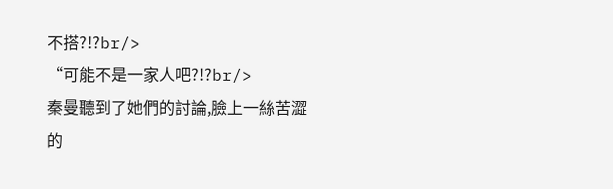不搭?!?br/>
“可能不是一家人吧?!?br/>
秦曼聽到了她們的討論,臉上一絲苦澀的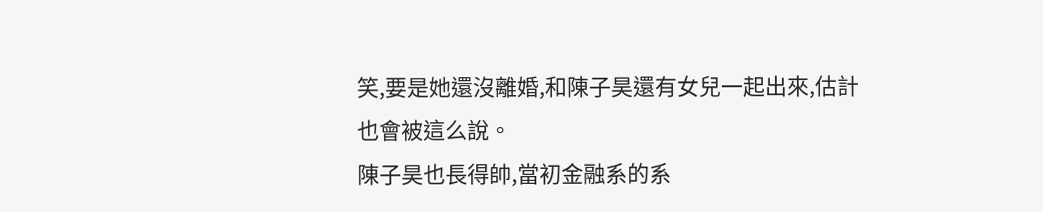笑,要是她還沒離婚,和陳子昊還有女兒一起出來,估計也會被這么說。
陳子昊也長得帥,當初金融系的系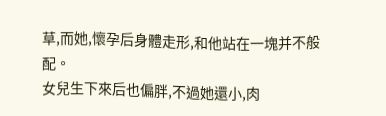草,而她,懷孕后身體走形,和他站在一塊并不般配。
女兒生下來后也偏胖,不過她還小,肉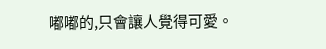嘟嘟的,只會讓人覺得可愛。